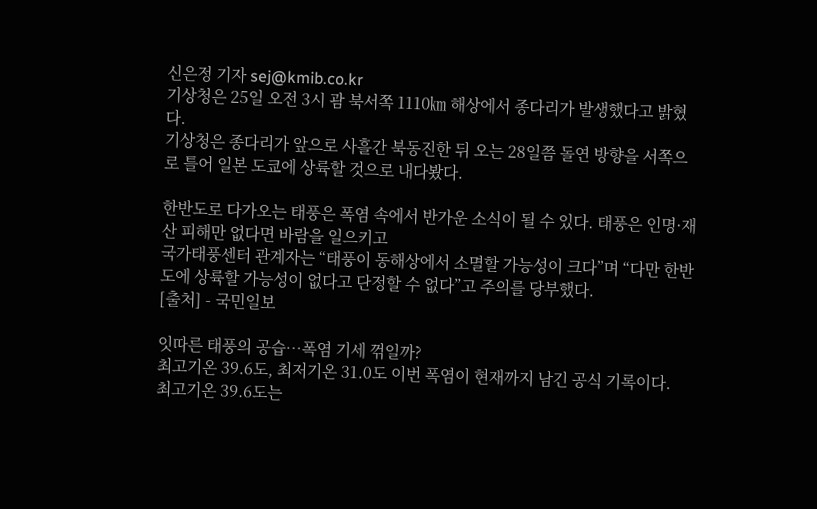신은정 기자 sej@kmib.co.kr
기상청은 25일 오전 3시 괌 북서쪽 1110㎞ 해상에서 종다리가 발생했다고 밝혔다.
기상청은 종다리가 앞으로 사흘간 북동진한 뒤 오는 28일쯤 돌연 방향을 서쪽으로 틀어 일본 도쿄에 상륙할 것으로 내다봤다.

한반도로 다가오는 태풍은 폭염 속에서 반가운 소식이 될 수 있다. 태풍은 인명·재산 피해만 없다면 바람을 일으키고
국가태풍센터 관계자는 “태풍이 동해상에서 소멸할 가능성이 크다”며 “다만 한반도에 상륙할 가능성이 없다고 단정할 수 없다”고 주의를 당부했다.
[출처] - 국민일보

잇따른 태풍의 공습…폭염 기세 꺾일까?
최고기온 39.6도, 최저기온 31.0도 이번 폭염이 현재까지 남긴 공식 기록이다.
최고기온 39.6도는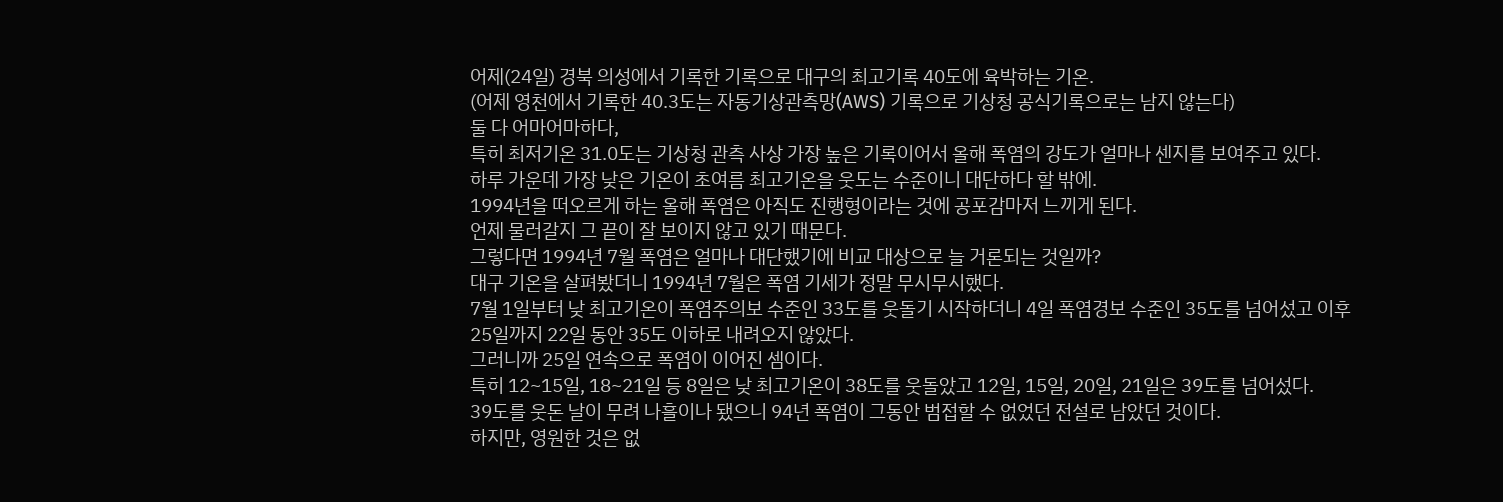어제(24일) 경북 의성에서 기록한 기록으로 대구의 최고기록 40도에 육박하는 기온.
(어제 영천에서 기록한 40.3도는 자동기상관측망(AWS) 기록으로 기상청 공식기록으로는 남지 않는다)
둘 다 어마어마하다,
특히 최저기온 31.0도는 기상청 관측 사상 가장 높은 기록이어서 올해 폭염의 강도가 얼마나 센지를 보여주고 있다.
하루 가운데 가장 낮은 기온이 초여름 최고기온을 웃도는 수준이니 대단하다 할 밖에.
1994년을 떠오르게 하는 올해 폭염은 아직도 진행형이라는 것에 공포감마저 느끼게 된다.
언제 물러갈지 그 끝이 잘 보이지 않고 있기 때문다.
그렇다면 1994년 7월 폭염은 얼마나 대단했기에 비교 대상으로 늘 거론되는 것일까?
대구 기온을 살펴봤더니 1994년 7월은 폭염 기세가 정말 무시무시했다.
7월 1일부터 낮 최고기온이 폭염주의보 수준인 33도를 웃돌기 시작하더니 4일 폭염경보 수준인 35도를 넘어섰고 이후
25일까지 22일 동안 35도 이하로 내려오지 않았다.
그러니까 25일 연속으로 폭염이 이어진 셈이다.
특히 12~15일, 18~21일 등 8일은 낮 최고기온이 38도를 웃돌았고 12일, 15일, 20일, 21일은 39도를 넘어섰다.
39도를 웃돈 날이 무려 나흘이나 됐으니 94년 폭염이 그동안 범접할 수 없었던 전설로 남았던 것이다.
하지만, 영원한 것은 없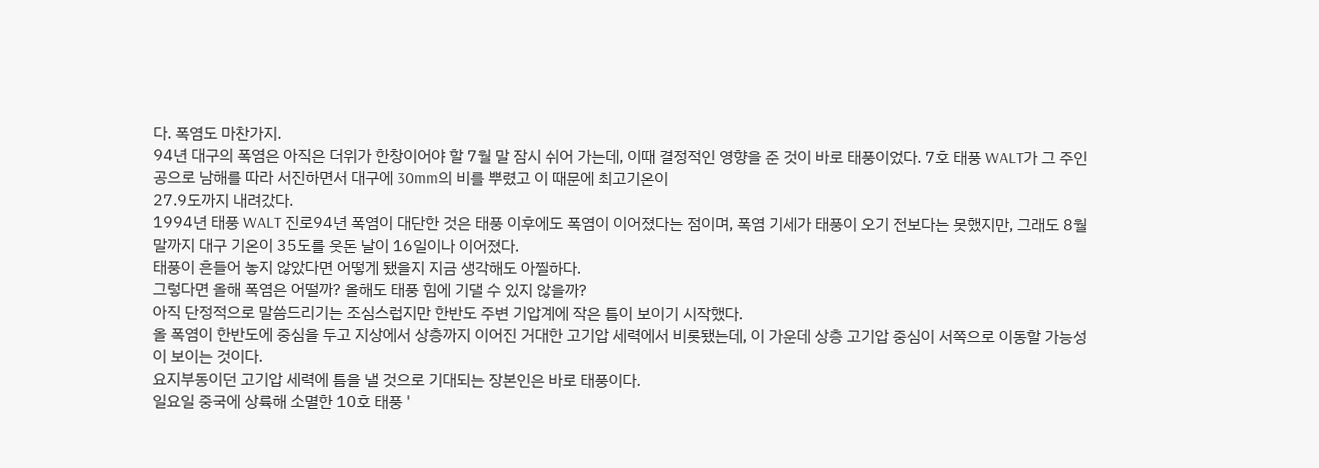다. 폭염도 마찬가지.
94년 대구의 폭염은 아직은 더위가 한창이어야 할 7월 말 잠시 쉬어 가는데, 이때 결정적인 영향을 준 것이 바로 태풍이었다. 7호 태풍 WALT가 그 주인공으로 남해를 따라 서진하면서 대구에 30mm의 비를 뿌렸고 이 때문에 최고기온이
27.9도까지 내려갔다.
1994년 태풍 WALT 진로94년 폭염이 대단한 것은 태풍 이후에도 폭염이 이어졌다는 점이며, 폭염 기세가 태풍이 오기 전보다는 못했지만, 그래도 8월 말까지 대구 기온이 35도를 웃돈 날이 16일이나 이어졌다.
태풍이 흔들어 놓지 않았다면 어떻게 됐을지 지금 생각해도 아찔하다.
그렇다면 올해 폭염은 어떨까? 올해도 태풍 힘에 기댈 수 있지 않을까?
아직 단정적으로 말씀드리기는 조심스럽지만 한반도 주변 기압계에 작은 틈이 보이기 시작했다.
올 폭염이 한반도에 중심을 두고 지상에서 상층까지 이어진 거대한 고기압 세력에서 비롯됐는데, 이 가운데 상층 고기압 중심이 서쪽으로 이동할 가능성이 보이는 것이다.
요지부동이던 고기압 세력에 틈을 낼 것으로 기대되는 장본인은 바로 태풍이다.
일요일 중국에 상륙해 소멸한 10호 태풍 '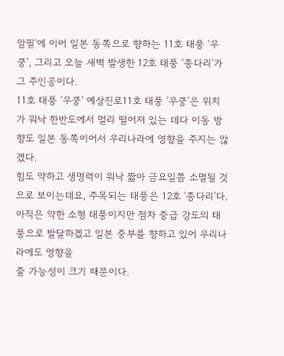암필'에 이어 일본 동쪽으로 향하는 11호 태풍 '우쿵', 그리고 오늘 새벽 발생한 12호 태풍 '종다리'가 그 주인공이다.
11호 태풍 '우쿵' 예상진로11호 태풍 '우쿵'은 위치가 워낙 한반도에서 멀리 떨어져 있는 데다 이동 방향도 일본 동쪽이어서 우리나라에 영향을 주지는 않겠다.
힘도 약하고 생명력이 워낙 짧아 금요일쯤 소멸될 것으로 보이는데요, 주목되는 태풍은 12호 '종다리'다.
아직은 약한 소형 태풍이지만 점차 중급 강도의 태풍으로 발달하겠고 일본 중부를 향하고 있어 우리나라에도 영향을
줄 가능성이 크기 때문이다.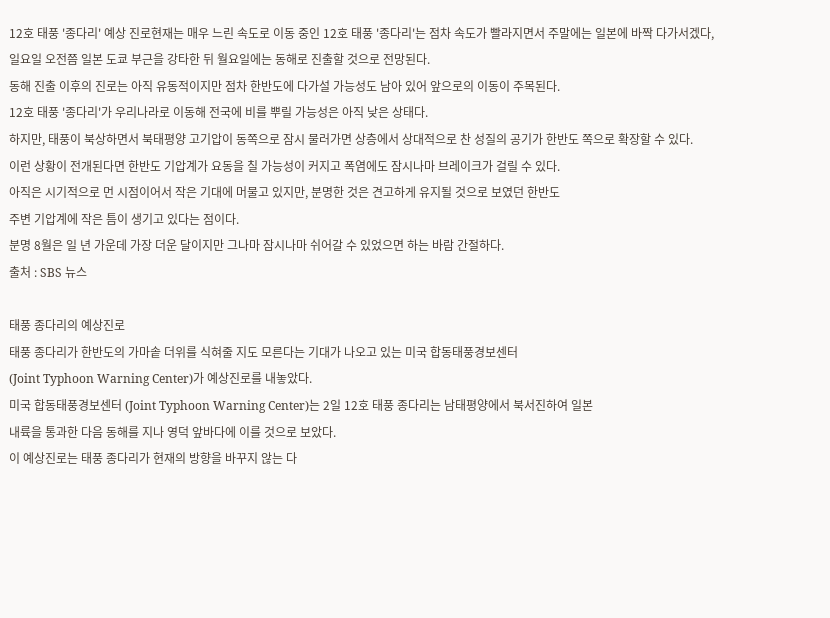12호 태풍 '종다리' 예상 진로현재는 매우 느린 속도로 이동 중인 12호 태풍 '종다리'는 점차 속도가 빨라지면서 주말에는 일본에 바짝 다가서겠다,
일요일 오전쯤 일본 도쿄 부근을 강타한 뒤 월요일에는 동해로 진출할 것으로 전망된다.
동해 진출 이후의 진로는 아직 유동적이지만 점차 한반도에 다가설 가능성도 남아 있어 앞으로의 이동이 주목된다.
12호 태풍 '종다리'가 우리나라로 이동해 전국에 비를 뿌릴 가능성은 아직 낮은 상태다.
하지만, 태풍이 북상하면서 북태평양 고기압이 동쪽으로 잠시 물러가면 상층에서 상대적으로 찬 성질의 공기가 한반도 쪽으로 확장할 수 있다.
이런 상황이 전개된다면 한반도 기압계가 요동을 칠 가능성이 커지고 폭염에도 잠시나마 브레이크가 걸릴 수 있다.
아직은 시기적으로 먼 시점이어서 작은 기대에 머물고 있지만, 분명한 것은 견고하게 유지될 것으로 보였던 한반도
주변 기압계에 작은 틈이 생기고 있다는 점이다.
분명 8월은 일 년 가운데 가장 더운 달이지만 그나마 잠시나마 쉬어갈 수 있었으면 하는 바람 간절하다.
출처 : SBS 뉴스

태풍 종다리의 예상진로
태풍 종다리가 한반도의 가마솥 더위를 식혀줄 지도 모른다는 기대가 나오고 있는 미국 합동태풍경보센터
(Joint Typhoon Warning Center)가 예상진로를 내놓았다.
미국 합동태풍경보센터 (Joint Typhoon Warning Center)는 2일 12호 태풍 종다리는 남태평양에서 북서진하여 일본
내륙을 통과한 다음 동해를 지나 영덕 앞바다에 이를 것으로 보았다.
이 예상진로는 태풍 종다리가 현재의 방향을 바꾸지 않는 다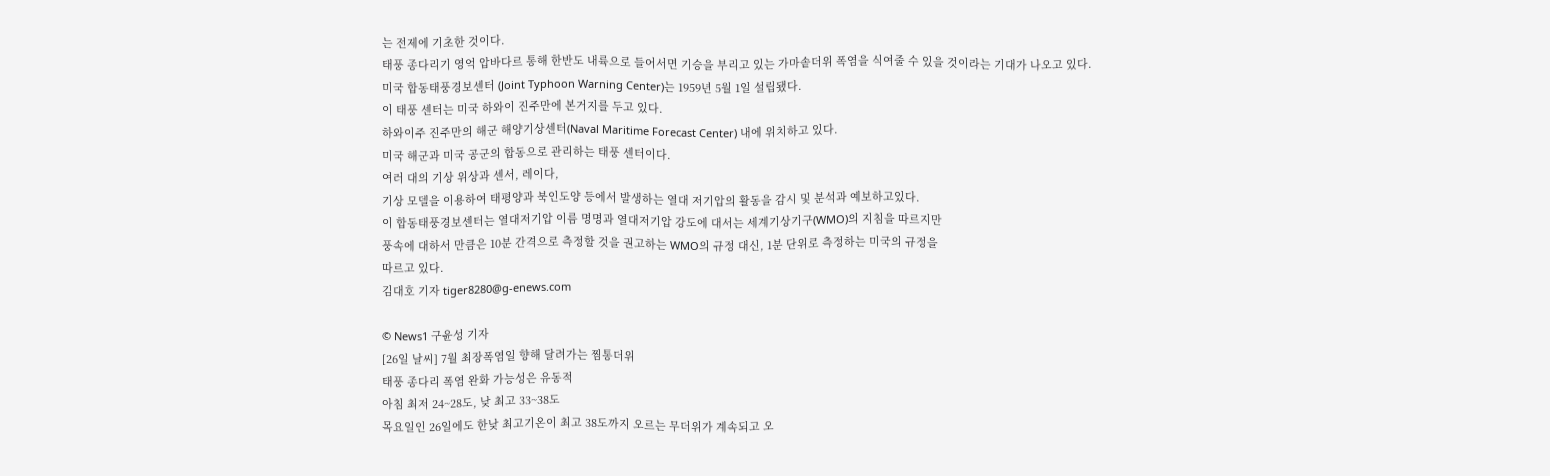는 전제에 기초한 것이다.
태풍 종다리기 영억 압바다르 통해 한반도 내륙으로 들어서면 기승을 부리고 있는 가마솥더위 폭염을 식여줄 수 있을 것이라는 기대가 나오고 있다.
미국 합동태풍경보센터 (Joint Typhoon Warning Center)는 1959년 5월 1일 설립됐다.
이 태풍 센터는 미국 하와이 진주만에 본거지를 두고 있다.
하와이주 진주만의 해군 해양기상센터(Naval Maritime Forecast Center) 내에 위치하고 있다.
미국 해군과 미국 공군의 합동으로 관리하는 태풍 센터이다.
여러 대의 기상 위상과 센서, 레이다,
기상 모델을 이용하여 태평양과 북인도양 등에서 발생하는 열대 저기압의 활동을 감시 및 분석과 예보하고있다.
이 합동태풍경보센터는 열대저기압 이름 명명과 열대저기압 강도에 대서는 세계기상기구(WMO)의 지침을 따르지만
풍속에 대하서 만큼은 10분 간격으로 측정할 것을 권고하는 WMO의 규정 대신, 1분 단위로 측정하는 미국의 규정을
따르고 있다.
김대호 기자 tiger8280@g-enews.com

© News1 구윤성 기자
[26일 날씨] 7월 최장폭염일 향해 달려가는 찜통더위
태풍 종다리 폭염 완화 가능성은 유동적
아침 최저 24~28도, 낮 최고 33~38도
목요일인 26일에도 한낮 최고기온이 최고 38도까지 오르는 무더위가 계속되고 오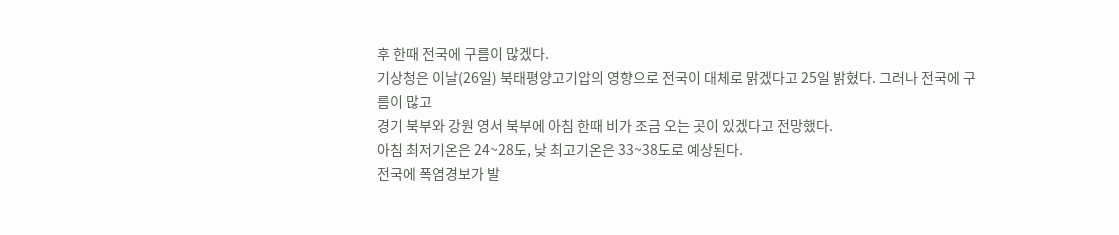후 한때 전국에 구름이 많겠다.
기상청은 이날(26일) 북태평양고기압의 영향으로 전국이 대체로 맑겠다고 25일 밝혔다. 그러나 전국에 구름이 많고
경기 북부와 강원 영서 북부에 아침 한때 비가 조금 오는 곳이 있겠다고 전망했다.
아침 최저기온은 24~28도, 낮 최고기온은 33~38도로 예상된다.
전국에 폭염경보가 발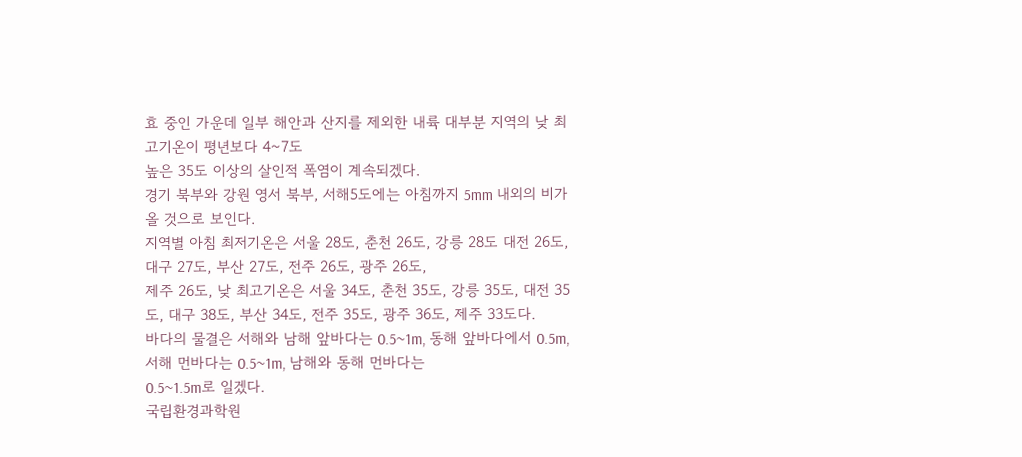효 중인 가운데 일부 해안과 산지를 제외한 내륙 대부분 지역의 낮 최고기온이 평년보다 4~7도
높은 35도 이상의 살인적 폭염이 계속되겠다.
경기 북부와 강원 영서 북부, 서해5도에는 아침까지 5mm 내외의 비가 올 것으로 보인다.
지역별 아침 최저기온은 서울 28도, 춘천 26도, 강릉 28도 대전 26도, 대구 27도, 부산 27도, 전주 26도, 광주 26도,
제주 26도, 낮 최고기온은 서울 34도, 춘천 35도, 강릉 35도, 대전 35도, 대구 38도, 부산 34도, 전주 35도, 광주 36도, 제주 33도다.
바다의 물결은 서해와 남해 앞바다는 0.5~1m, 동해 앞바다에서 0.5m, 서해 먼바다는 0.5~1m, 남해와 동해 먼바다는
0.5~1.5m로 일겠다.
국립환경과학원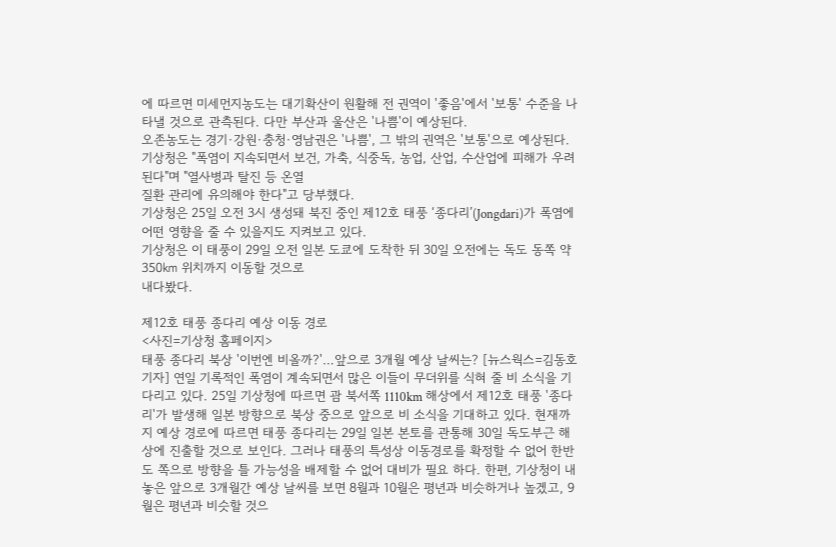에 따르면 미세먼지농도는 대기확산이 원활해 전 권역이 '좋음'에서 '보통' 수준을 나타낼 것으로 관측된다. 다만 부산과 울산은 '나쁨'이 예상된다.
오존농도는 경기·강원·충청·영남권은 '나쁨', 그 밖의 권역은 '보통'으로 예상된다.
기상청은 "폭염이 지속되면서 보건, 가축, 식중독, 농업, 산업, 수산업에 피해가 우려된다"며 "열사병과 탈진 등 온열
질환 관리에 유의해야 한다"고 당부했다.
기상청은 25일 오전 3시 생성돼 북진 중인 제12호 태풍 ‘종다리’(Jongdari)가 폭염에 어떤 영향을 줄 수 있을지도 지켜보고 있다.
기상청은 이 태풍이 29일 오전 일본 도쿄에 도착한 뒤 30일 오전에는 독도 동쪽 약 350㎞ 위치까지 이동할 것으로
내다봤다.

제12호 태풍 종다리 예상 이동 경로
<사진=기상청 홈페이지>
태풍 종다리 북상 '이번엔 비올까?'…앞으로 3개월 예상 날씨는? [뉴스웍스=김동호기자] 연일 기록적인 폭염이 계속되면서 많은 이들이 무더위를 식혀 줄 비 소식을 기다리고 있다. 25일 기상청에 따르면 괌 북서쪽 1110km 해상에서 제12호 태풍 '종다리'가 발생해 일본 방향으로 북상 중으로 앞으로 비 소식을 기대하고 있다. 현재까지 예상 경로에 따르면 태풍 종다리는 29일 일본 본토를 관통해 30일 독도부근 해상에 진출할 것으로 보인다. 그러나 태풍의 특성상 이동경로를 확정할 수 없어 한반도 쪽으로 방향을 틀 가능성을 배제할 수 없어 대비가 필요 하다. 한편, 기상청이 내 놓은 앞으로 3개월간 예상 날씨를 보면 8월과 10월은 평년과 비슷하거나 높겠고, 9월은 평년과 비슷할 것으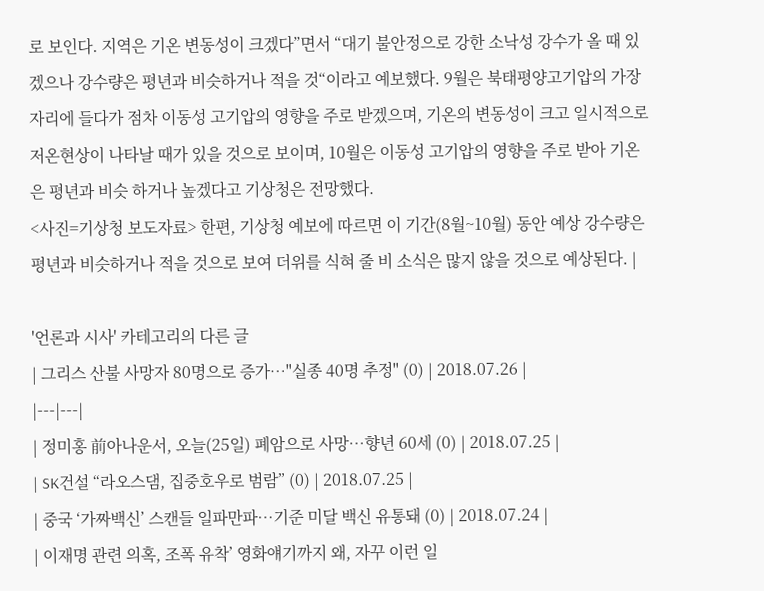로 보인다. 지역은 기온 변동성이 크겠다”면서 “대기 불안정으로 강한 소낙성 강수가 올 때 있겠으나 강수량은 평년과 비슷하거나 적을 것“이라고 예보했다. 9월은 북태평양고기압의 가장자리에 들다가 점차 이동성 고기압의 영향을 주로 받겠으며, 기온의 변동성이 크고 일시적으로 저온현상이 나타날 때가 있을 것으로 보이며, 10월은 이동성 고기압의 영향을 주로 받아 기온은 평년과 비슷 하거나 높겠다고 기상청은 전망했다.
<사진=기상청 보도자료> 한편, 기상청 예보에 따르면 이 기간(8월~10월) 동안 예상 강수량은 평년과 비슷하거나 적을 것으로 보여 더위를 식혀 줄 비 소식은 많지 않을 것으로 예상된다. |

'언론과 시사' 카테고리의 다른 글
| 그리스 산불 사망자 80명으로 증가…"실종 40명 추정" (0) | 2018.07.26 |
|---|---|
| 정미홍 前아나운서, 오늘(25일) 폐암으로 사망…향년 60세 (0) | 2018.07.25 |
| SK건설 “라오스댐, 집중호우로 범람” (0) | 2018.07.25 |
| 중국 ‘가짜백신’ 스캔들 일파만파…기준 미달 백신 유통돼 (0) | 2018.07.24 |
| 이재명 관련 의혹, 조폭 유착’ 영화얘기까지 왜, 자꾸 이런 일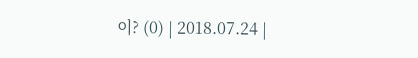이? (0) | 2018.07.24 |